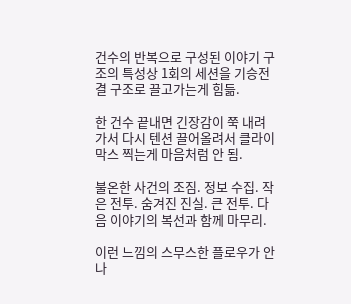건수의 반복으로 구성된 이야기 구조의 특성상 1회의 세션을 기승전결 구조로 끌고가는게 힘듦.

한 건수 끝내면 긴장감이 쭉 내려가서 다시 텐션 끌어올려서 클라이막스 찍는게 마음처럼 안 됨.

불온한 사건의 조짐. 정보 수집. 작은 전투. 숨겨진 진실. 큰 전투. 다음 이야기의 복선과 함께 마무리.

이런 느낌의 스무스한 플로우가 안나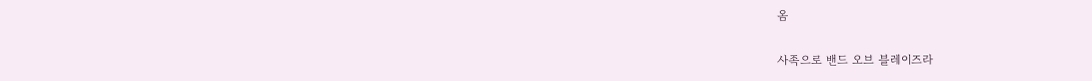옴


사족으로 밴드 오브 블레이즈라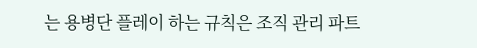는 용병단 플레이 하는 규칙은 조직 관리 파트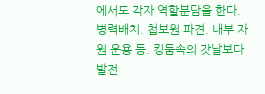에서도 각자 역할분담을 한다. 병력배치. 첩보원 파견. 내부 자원 운용 등. 킹둠속의 갓날보다 발전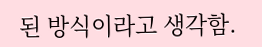된 방식이라고 생각함.